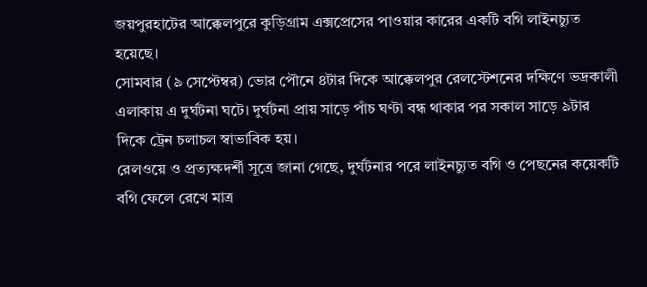জয়পুরহাটের আক্কেলপুরে কুড়িগ্রাম এক্সপ্রেসের পাওয়ার কারের একটি বগি লাইনচ্যুত হয়েছে।
সোমবার (৯ সেপ্টেম্বর) ভোর পৌনে ৪টার দিকে আক্কেলপুর রেলস্টেশনের দক্ষিণে ভদ্রকালী এলাকায় এ দুর্ঘটনা ঘটে। দুর্ঘটনা প্রায় সাড়ে পাঁচ ঘণ্টা বন্ধ থাকার পর সকাল সাড়ে ৯টার দিকে ট্রেন চলাচল স্বাভাবিক হয়।
রেলওয়ে ও প্রত্যক্ষদর্শী সূত্রে জানা গেছে, দুর্ঘটনার পরে লাইনচ্যুত বগি ও পেছনের কয়েকটি বগি ফেলে রেখে মাত্র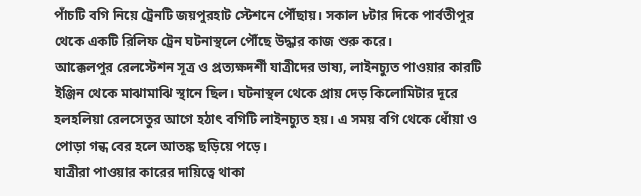পাঁচটি বগি নিয়ে ট্রেনটি জয়পুরহাট স্টেশনে পৌঁছায়। সকাল ৮টার দিকে পার্বতীপুর থেকে একটি রিলিফ ট্রেন ঘটনাস্থলে পৌঁছে উদ্ধার কাজ শুরু করে।
আক্কেলপুর রেলস্টেশন সূত্র ও প্রত্যক্ষদর্শী যাত্রীদের ভাষ্য, লাইনচ্যুত পাওয়ার কারটি ইঞ্জিন থেকে মাঝামাঝি স্থানে ছিল। ঘটনাস্থল থেকে প্রায় দেড় কিলোমিটার দূরে হলহলিয়া রেলসেতুর আগে হঠাৎ বগিটি লাইনচ্যুত হয়। এ সময় বগি থেকে ধোঁয়া ও পোড়া গন্ধ বের হলে আতঙ্ক ছড়িয়ে পড়ে।
যাত্রীরা পাওয়ার কারের দায়িত্বে থাকা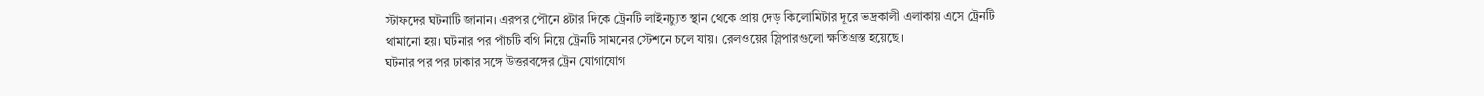স্টাফদের ঘটনাটি জানান। এরপর পৌনে ৪টার দিকে ট্রেনটি লাইনচ্যুত স্থান থেকে প্রায় দেড় কিলোমিটার দূরে ভদ্রকালী এলাকায় এসে ট্রেনটি থামানো হয়। ঘটনার পর পাঁচটি বগি নিয়ে ট্রেনটি সামনের স্টেশনে চলে যায়। রেলওয়ের স্লিপারগুলো ক্ষতিগ্রস্ত হয়েছে।
ঘটনার পর পর ঢাকার সঙ্গে উত্তরবঙ্গের ট্রেন যোগাযোগ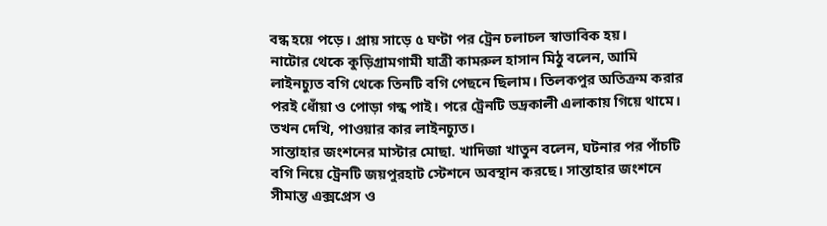বন্ধ হয়ে পড়ে। প্রায় সাড়ে ৫ ঘণ্টা পর ট্রেন চলাচল স্বাভাবিক হয়।
নাটোর থেকে কুড়িগ্রামগামী যাত্রী কামরুল হাসান মিঠু বলেন, আমি লাইনচ্যুত বগি থেকে তিনটি বগি পেছনে ছিলাম। তিলকপুর অতিক্রম করার পরই ধোঁয়া ও পোড়া গন্ধ পাই। পরে ট্রেনটি ভদ্রকালী এলাকায় গিয়ে থামে। তখন দেখি, পাওয়ার কার লাইনচ্যুত।
সান্তাহার জংশনের মাস্টার মোছা. খাদিজা খাতুন বলেন, ঘটনার পর পাঁচটি বগি নিয়ে ট্রেনটি জয়পুরহাট স্টেশনে অবস্থান করছে। সান্তাহার জংশনে সীমান্ত এক্সপ্রেস ও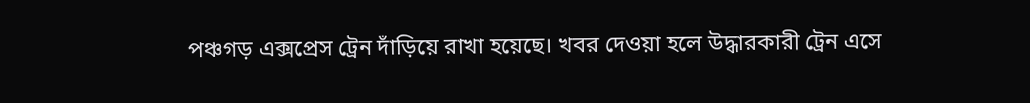পঞ্চগড় এক্সপ্রেস ট্রেন দাঁড়িয়ে রাখা হয়েছে। খবর দেওয়া হলে উদ্ধারকারী ট্রেন এসে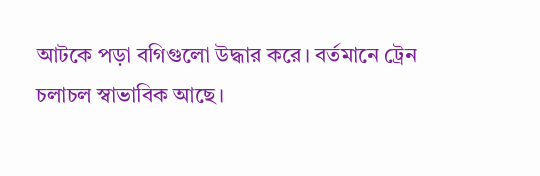আটকে পড়া বগিগুলো উদ্ধার করে। বর্তমানে ট্রেন চলাচল স্বাভাবিক আছে।